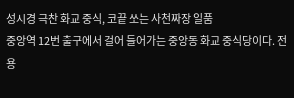성시경 극찬 화교 중식, 코끝 쏘는 사천짜장 일품
중앙역 12번 출구에서 걸어 들어가는 중앙동 화교 중식당이다. 전용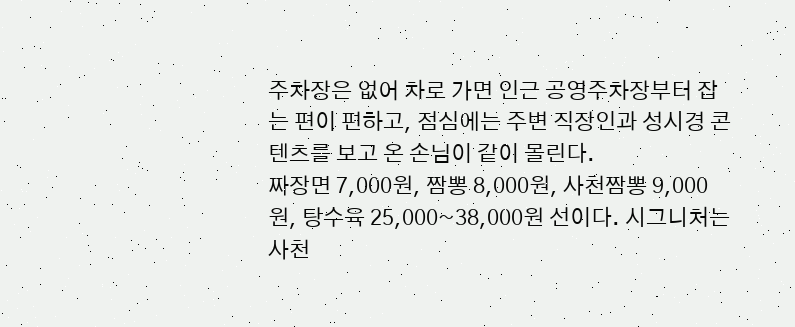주차장은 없어 차로 가면 인근 공영주차장부터 잡는 편이 편하고, 점심에는 주변 직장인과 성시경 콘텐츠를 보고 온 손님이 같이 몰린다.
짜장면 7,000원, 짬뽕 8,000원, 사천짬뽕 9,000원, 탕수육 25,000~38,000원 선이다. 시그니처는 사천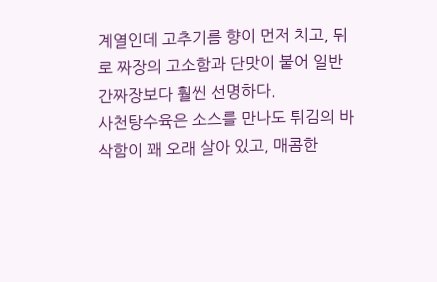계열인데 고추기름 향이 먼저 치고, 뒤로 짜장의 고소함과 단맛이 붙어 일반 간짜장보다 훨씬 선명하다.
사천탕수육은 소스를 만나도 튀김의 바삭함이 꽤 오래 살아 있고, 매콤한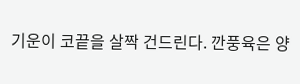기운이 코끝을 살짝 건드린다. 깐풍육은 양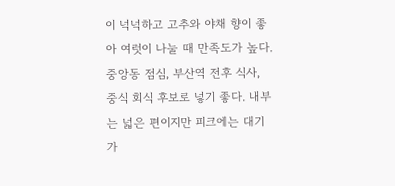이 넉넉하고 고추와 야채 향이 좋아 여럿이 나눌 때 만족도가 높다.
중앙동 점심, 부산역 전후 식사, 중식 회식 후보로 넣기 좋다. 내부는 넓은 편이지만 피크에는 대기가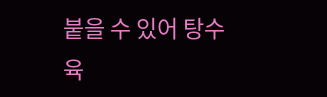붙을 수 있어 탕수육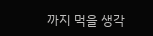까지 먹을 생각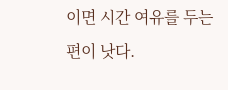이면 시간 여유를 두는 편이 낫다.